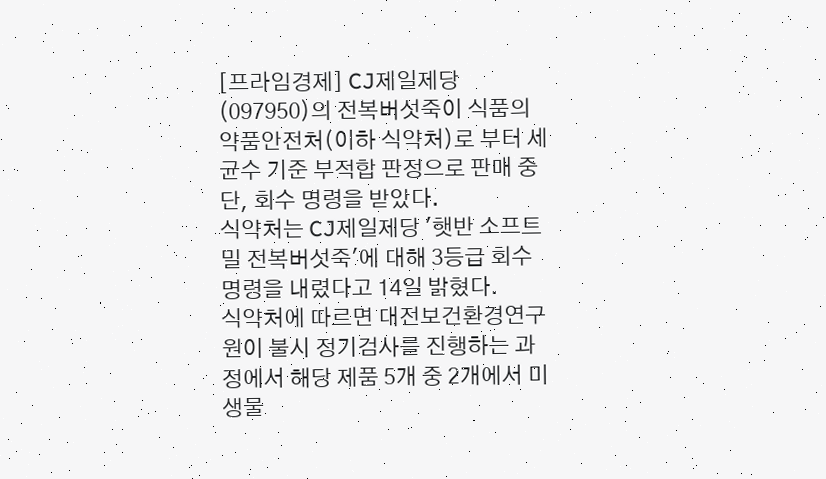[프라임경제] CJ제일제당(097950)의 전복버섯죽이 식품의약품안전처(이하 식약처)로 부터 세균수 기준 부적합 판정으로 판매 중단, 회수 명령을 받았다.
식약처는 CJ제일제당 '햇반 소프트밀 전복버섯죽'에 대해 3등급 회수 명령을 내렸다고 14일 밝혔다.
식약처에 따르면 대전보건환경연구원이 불시 정기검사를 진행하는 과정에서 해당 제품 5개 중 2개에서 미생물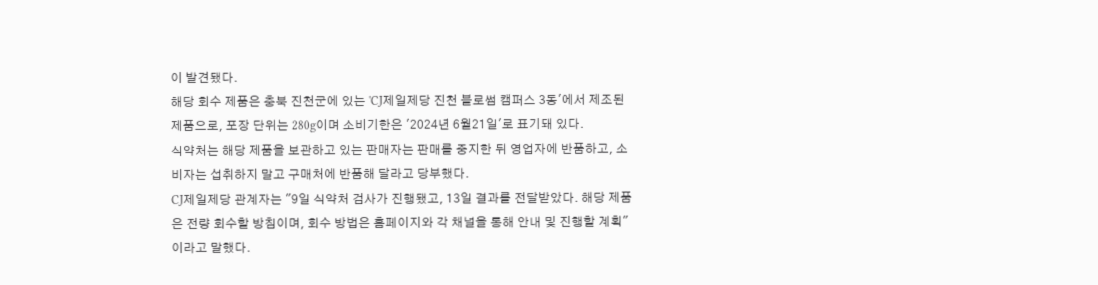이 발견됐다.
해당 회수 제품은 충북 진천군에 있는 'CJ제일제당 진천 블로썸 캠퍼스 3동'에서 제조된 제품으로, 포장 단위는 280g이며 소비기한은 '2024년 6월21일'로 표기돼 있다.
식약처는 해당 제품을 보관하고 있는 판매자는 판매를 중지한 뒤 영업자에 반품하고, 소비자는 섭취하지 말고 구매처에 반품해 달라고 당부했다.
CJ제일제당 관계자는 "9일 식약처 검사가 진행됐고, 13일 결과를 전달받았다. 해당 제품은 전량 회수할 방침이며, 회수 방법은 홈페이지와 각 채널을 통해 안내 및 진행할 계획"이라고 말했다.